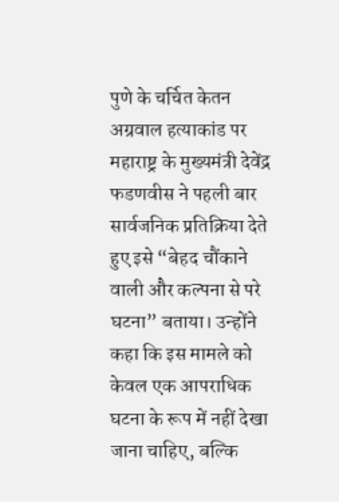पुणे के चर्चित केतन अग्रवाल हत्याकांड पर महाराष्ट्र के मुख्यमंत्री देवेंद्र फडणवीस ने पहली बार सार्वजनिक प्रतिक्रिया देते हुए इसे “बेहद चौंकाने वाली और कल्पना से परे घटना” बताया। उन्होंने कहा कि इस मामले को केवल एक आपराधिक घटना के रूप में नहीं देखा जाना चाहिए, बल्कि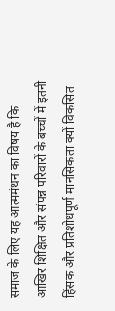समाज के लिए यह आत्ममंथन का विषय है कि आखिर शिक्षित और संपन्न परिवारों के बच्चों में इतनी हिंसक और प्रतिशोधपूर्ण मानसिकता क्यों विकसित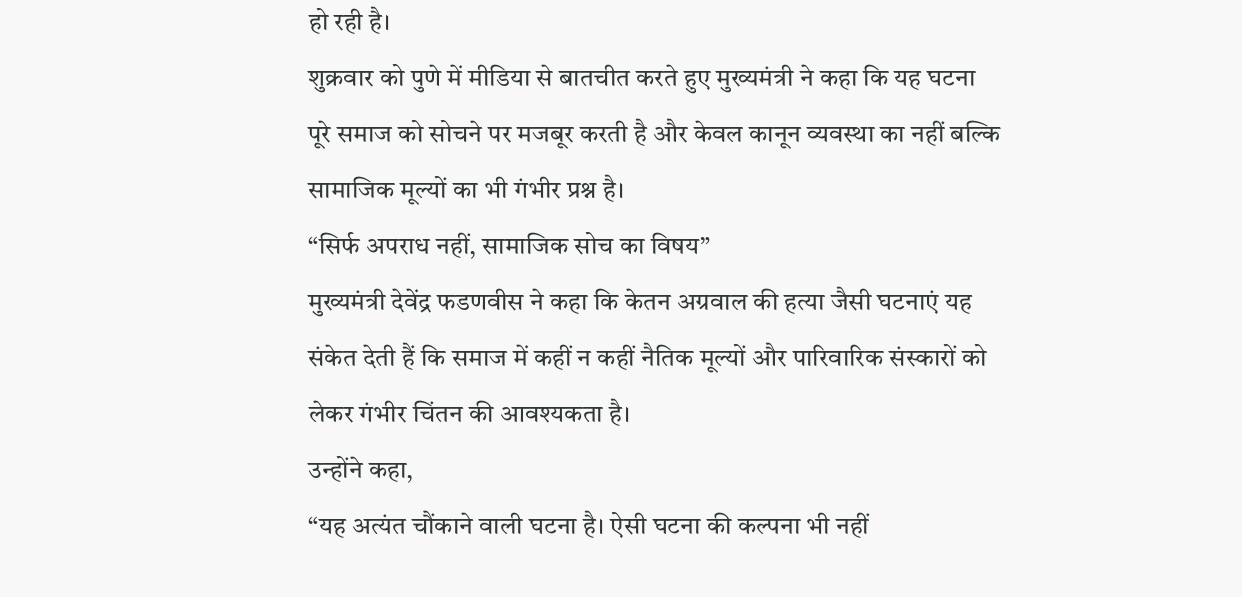हो रही है।
शुक्रवार को पुणे में मीडिया से बातचीत करते हुए मुख्यमंत्री ने कहा कि यह घटना पूरे समाज को सोचने पर मजबूर करती है और केवल कानून व्यवस्था का नहीं बल्कि सामाजिक मूल्यों का भी गंभीर प्रश्न है।
“सिर्फ अपराध नहीं, सामाजिक सोच का विषय”
मुख्यमंत्री देवेंद्र फडणवीस ने कहा कि केतन अग्रवाल की हत्या जैसी घटनाएं यह संकेत देती हैं कि समाज में कहीं न कहीं नैतिक मूल्यों और पारिवारिक संस्कारों को लेकर गंभीर चिंतन की आवश्यकता है।
उन्होंने कहा,
“यह अत्यंत चौंकाने वाली घटना है। ऐसी घटना की कल्पना भी नहीं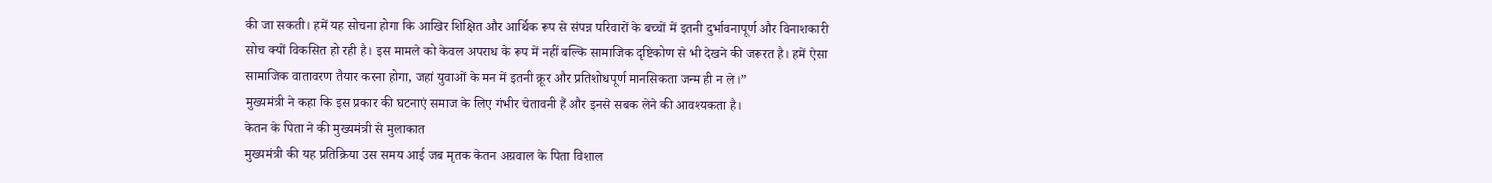की जा सकती। हमें यह सोचना होगा कि आखिर शिक्षित और आर्थिक रूप से संपन्न परिवारों के बच्चों में इतनी दुर्भावनापूर्ण और विनाशकारी सोच क्यों विकसित हो रही है। इस मामले को केवल अपराध के रूप में नहीं बल्कि सामाजिक दृष्टिकोण से भी देखने की जरूरत है। हमें ऐसा सामाजिक वातावरण तैयार करना होगा, जहां युवाओं के मन में इतनी क्रूर और प्रतिशोधपूर्ण मानसिकता जन्म ही न ले।”
मुख्यमंत्री ने कहा कि इस प्रकार की घटनाएं समाज के लिए गंभीर चेतावनी हैं और इनसे सबक लेने की आवश्यकता है।
केतन के पिता ने की मुख्यमंत्री से मुलाकात
मुख्यमंत्री की यह प्रतिक्रिया उस समय आई जब मृतक केतन अग्रवाल के पिता विशाल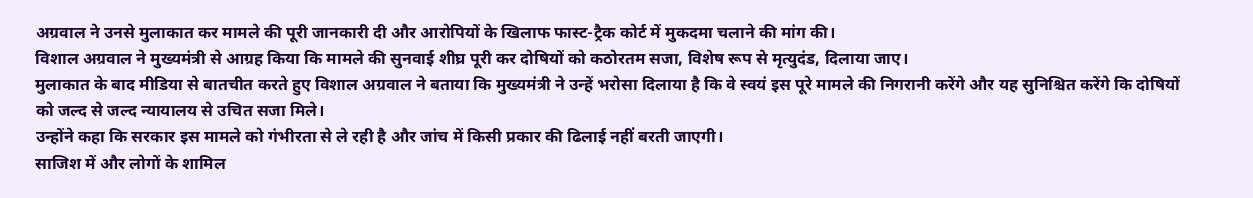अग्रवाल ने उनसे मुलाकात कर मामले की पूरी जानकारी दी और आरोपियों के खिलाफ फास्ट-ट्रैक कोर्ट में मुकदमा चलाने की मांग की।
विशाल अग्रवाल ने मुख्यमंत्री से आग्रह किया कि मामले की सुनवाई शीघ्र पूरी कर दोषियों को कठोरतम सजा, विशेष रूप से मृत्युदंड, दिलाया जाए।
मुलाकात के बाद मीडिया से बातचीत करते हुए विशाल अग्रवाल ने बताया कि मुख्यमंत्री ने उन्हें भरोसा दिलाया है कि वे स्वयं इस पूरे मामले की निगरानी करेंगे और यह सुनिश्चित करेंगे कि दोषियों को जल्द से जल्द न्यायालय से उचित सजा मिले।
उन्होंने कहा कि सरकार इस मामले को गंभीरता से ले रही है और जांच में किसी प्रकार की ढिलाई नहीं बरती जाएगी।
साजिश में और लोगों के शामिल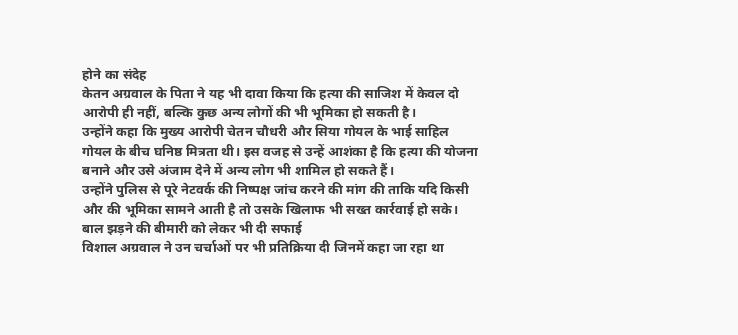होने का संदेह
केतन अग्रवाल के पिता ने यह भी दावा किया कि हत्या की साजिश में केवल दो आरोपी ही नहीं, बल्कि कुछ अन्य लोगों की भी भूमिका हो सकती है।
उन्होंने कहा कि मुख्य आरोपी चेतन चौधरी और सिया गोयल के भाई साहिल गोयल के बीच घनिष्ठ मित्रता थी। इस वजह से उन्हें आशंका है कि हत्या की योजना बनाने और उसे अंजाम देने में अन्य लोग भी शामिल हो सकते हैं।
उन्होंने पुलिस से पूरे नेटवर्क की निष्पक्ष जांच करने की मांग की ताकि यदि किसी और की भूमिका सामने आती है तो उसके खिलाफ भी सख्त कार्रवाई हो सके।
बाल झड़ने की बीमारी को लेकर भी दी सफाई
विशाल अग्रवाल ने उन चर्चाओं पर भी प्रतिक्रिया दी जिनमें कहा जा रहा था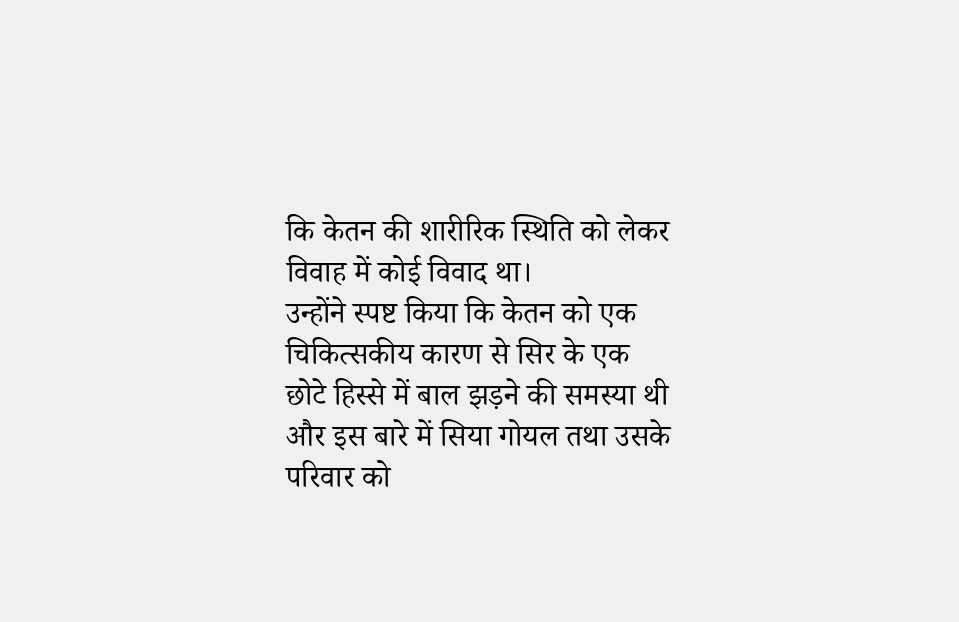कि केतन की शारीरिक स्थिति को लेकर विवाह में कोई विवाद था।
उन्होंने स्पष्ट किया कि केतन को एक चिकित्सकीय कारण से सिर के एक छोटे हिस्से में बाल झड़ने की समस्या थी और इस बारे में सिया गोयल तथा उसके परिवार को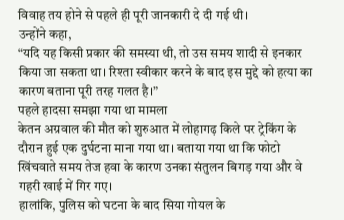विवाह तय होने से पहले ही पूरी जानकारी दे दी गई थी।
उन्होंने कहा,
“यदि यह किसी प्रकार की समस्या थी, तो उस समय शादी से इनकार किया जा सकता था। रिश्ता स्वीकार करने के बाद इस मुद्दे को हत्या का कारण बताना पूरी तरह गलत है।”
पहले हादसा समझा गया था मामला
केतन अग्रवाल की मौत को शुरुआत में लोहागढ़ किले पर ट्रेकिंग के दौरान हुई एक दुर्घटना माना गया था। बताया गया था कि फोटो खिंचवाते समय तेज हवा के कारण उनका संतुलन बिगड़ गया और वे गहरी खाई में गिर गए।
हालांकि, पुलिस को घटना के बाद सिया गोयल के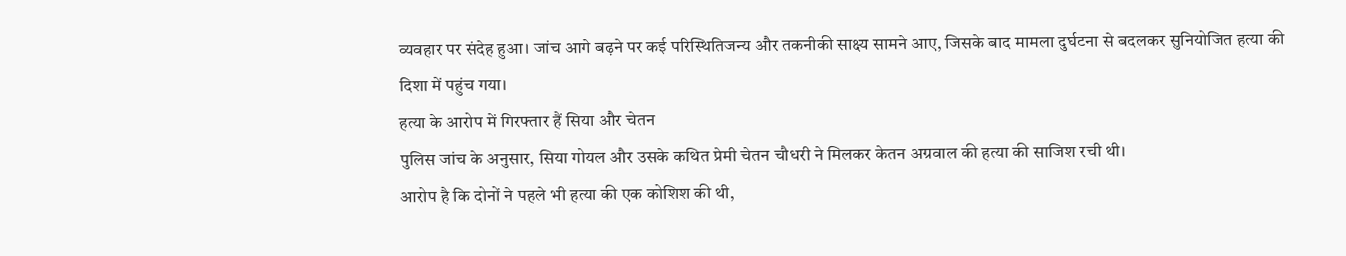व्यवहार पर संदेह हुआ। जांच आगे बढ़ने पर कई परिस्थितिजन्य और तकनीकी साक्ष्य सामने आए, जिसके बाद मामला दुर्घटना से बदलकर सुनियोजित हत्या की दिशा में पहुंच गया।
हत्या के आरोप में गिरफ्तार हैं सिया और चेतन
पुलिस जांच के अनुसार, सिया गोयल और उसके कथित प्रेमी चेतन चौधरी ने मिलकर केतन अग्रवाल की हत्या की साजिश रची थी।
आरोप है कि दोनों ने पहले भी हत्या की एक कोशिश की थी,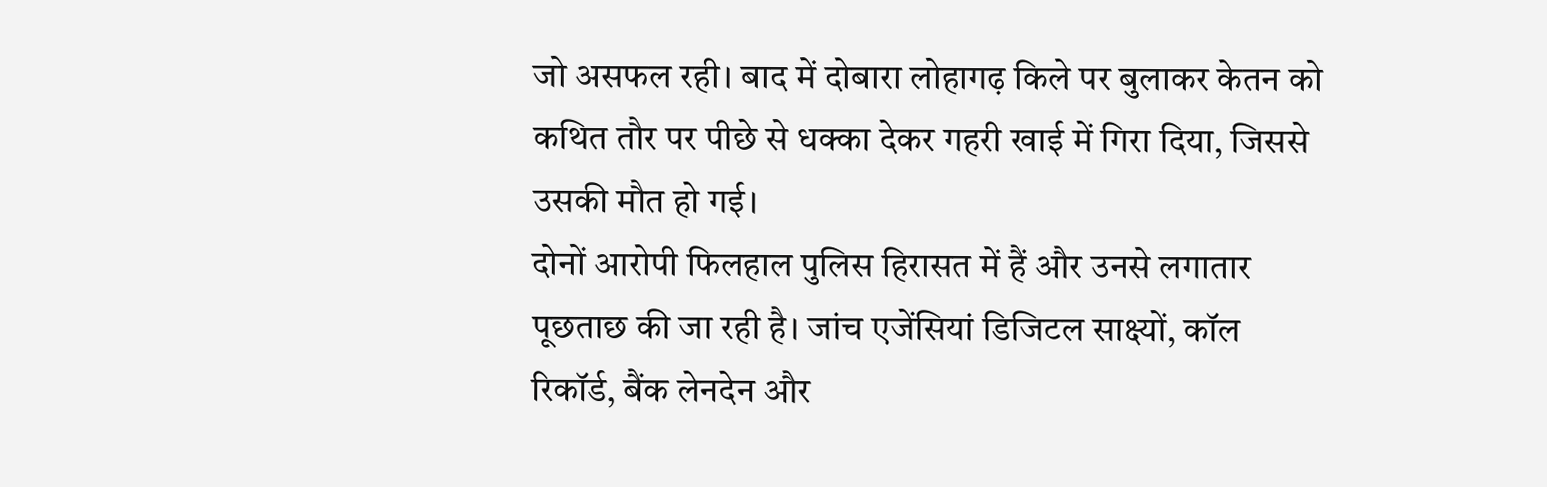जो असफल रही। बाद में दोबारा लोहागढ़ किले पर बुलाकर केतन को कथित तौर पर पीछे से धक्का देकर गहरी खाई में गिरा दिया, जिससे उसकी मौत हो गई।
दोनों आरोपी फिलहाल पुलिस हिरासत में हैं और उनसे लगातार पूछताछ की जा रही है। जांच एजेंसियां डिजिटल साक्ष्यों, कॉल रिकॉर्ड, बैंक लेनदेन और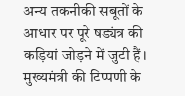अन्य तकनीकी सबूतों के आधार पर पूरे षड्यंत्र की कड़ियां जोड़ने में जुटी हैं।
मुख्यमंत्री की टिप्पणी के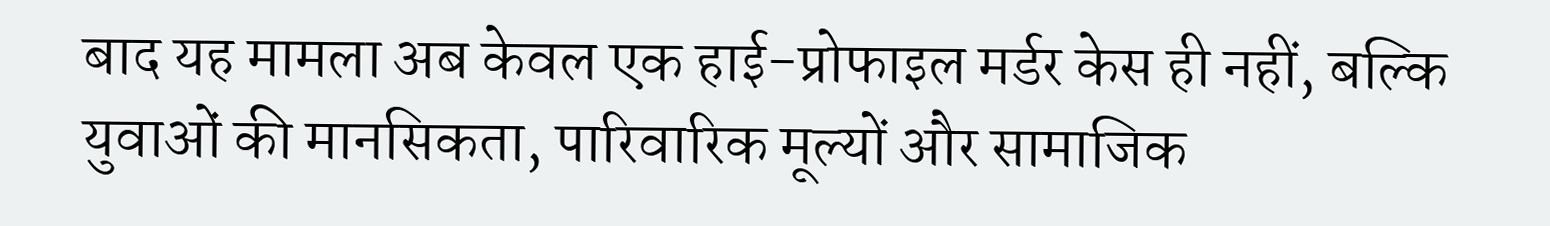बाद यह मामला अब केवल एक हाई-प्रोफाइल मर्डर केस ही नहीं, बल्कि युवाओं की मानसिकता, पारिवारिक मूल्यों और सामाजिक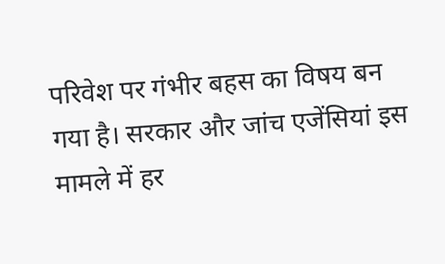परिवेश पर गंभीर बहस का विषय बन गया है। सरकार और जांच एजेंसियां इस मामले में हर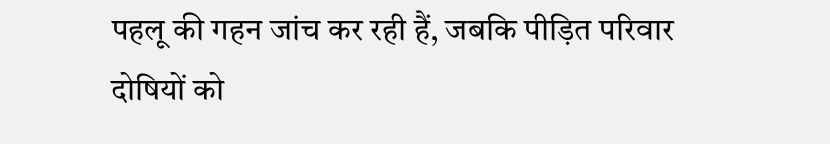पहलू की गहन जांच कर रही हैं, जबकि पीड़ित परिवार दोषियों को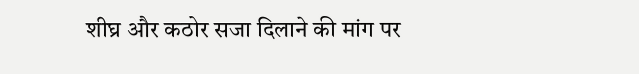शीघ्र और कठोर सजा दिलाने की मांग पर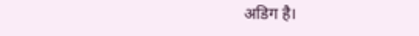अडिग है।